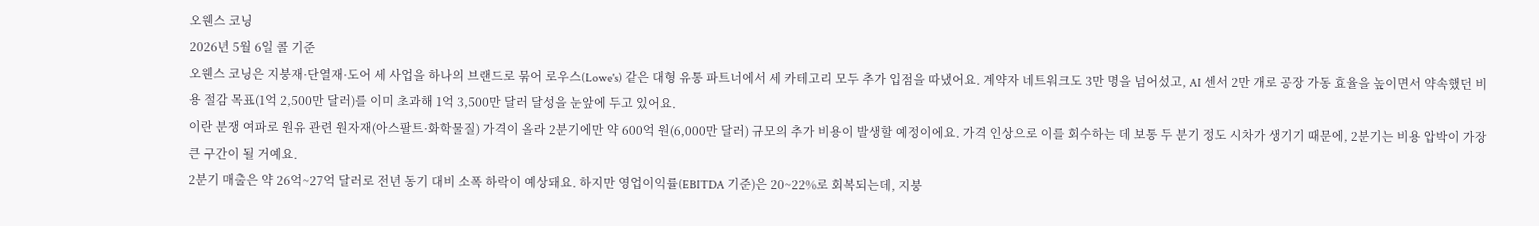오웬스 코닝
2026년 5월 6일 콜 기준
오웬스 코닝은 지붕재·단열재·도어 세 사업을 하나의 브랜드로 묶어 로우스(Lowe's) 같은 대형 유통 파트너에서 세 카테고리 모두 추가 입점을 따냈어요. 계약자 네트워크도 3만 명을 넘어섰고, AI 센서 2만 개로 공장 가동 효율을 높이면서 약속했던 비용 절감 목표(1억 2,500만 달러)를 이미 초과해 1억 3,500만 달러 달성을 눈앞에 두고 있어요.
이란 분쟁 여파로 원유 관련 원자재(아스팔트·화학물질) 가격이 올라 2분기에만 약 600억 원(6,000만 달러) 규모의 추가 비용이 발생할 예정이에요. 가격 인상으로 이를 회수하는 데 보통 두 분기 정도 시차가 생기기 때문에, 2분기는 비용 압박이 가장 큰 구간이 될 거예요.
2분기 매출은 약 26억~27억 달러로 전년 동기 대비 소폭 하락이 예상돼요. 하지만 영업이익률(EBITDA 기준)은 20~22%로 회복되는데, 지붕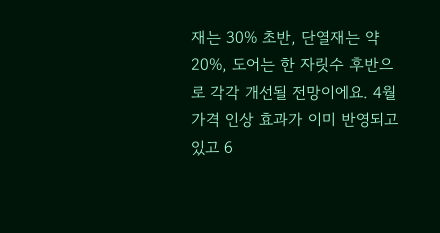재는 30% 초반, 단열재는 약 20%, 도어는 한 자릿수 후반으로 각각 개선될 전망이에요. 4월 가격 인상 효과가 이미 반영되고 있고 6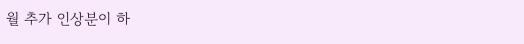월 추가 인상분이 하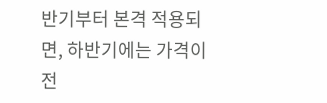반기부터 본격 적용되면, 하반기에는 가격이 전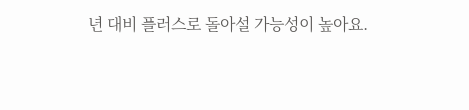년 대비 플러스로 돌아설 가능성이 높아요.